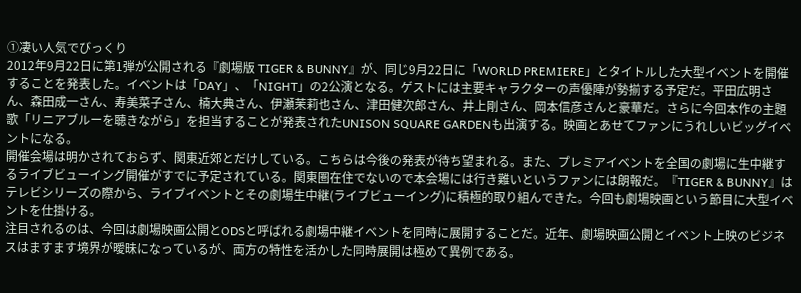①凄い人気でびっくり
2012年9月22日に第1弾が公開される『劇場版 TIGER & BUNNY』が、同じ9月22日に「WORLD PREMIERE」とタイトルした大型イベントを開催することを発表した。イベントは「DAY」、「NIGHT」の2公演となる。ゲストには主要キャラクターの声優陣が勢揃する予定だ。平田広明さん、森田成一さん、寿美菜子さん、楠大典さん、伊瀬茉莉也さん、津田健次郎さん、井上剛さん、岡本信彦さんと豪華だ。さらに今回本作の主題歌「リニアブルーを聴きながら」を担当することが発表されたUNISON SQUARE GARDENも出演する。映画とあせてファンにうれしいビッグイベントになる。
開催会場は明かされておらず、関東近郊とだけしている。こちらは今後の発表が待ち望まれる。また、プレミアイベントを全国の劇場に生中継するライブビューイング開催がすでに予定されている。関東圏在住でないので本会場には行き難いというファンには朗報だ。『TIGER & BUNNY』はテレビシリーズの際から、ライブイベントとその劇場生中継(ライブビューイング)に積極的取り組んできた。今回も劇場映画という節目に大型イベントを仕掛ける。
注目されるのは、今回は劇場映画公開とODSと呼ばれる劇場中継イベントを同時に展開することだ。近年、劇場映画公開とイベント上映のビジネスはますます境界が曖昧になっているが、両方の特性を活かした同時展開は極めて異例である。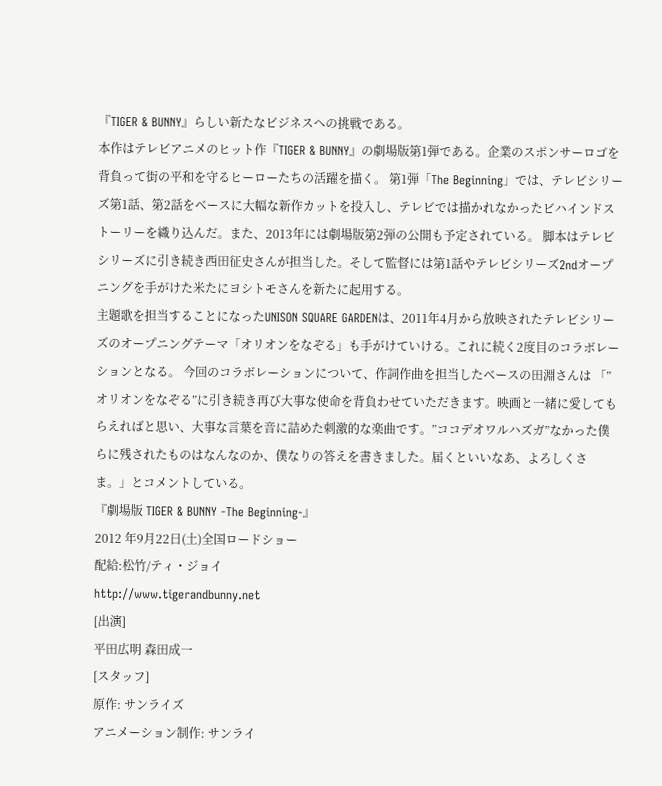『TIGER & BUNNY』らしい新たなビジネスへの挑戦である。
本作はテレビアニメのヒット作『TIGER & BUNNY』の劇場版第1弾である。企業のスポンサーロゴを背負って街の平和を守るヒーローたちの活躍を描く。 第1弾「The Beginning」では、テレビシリーズ第1話、第2話をベースに大幅な新作カットを投入し、テレビでは描かれなかったビハインドストーリーを織り込んだ。また、2013年には劇場版第2弾の公開も予定されている。 脚本はテレビシリーズに引き続き西田征史さんが担当した。そして監督には第1話やテレビシリーズ2ndオープニングを手がけた米たにヨシトモさんを新たに起用する。
主題歌を担当することになったUNISON SQUARE GARDENは、2011年4月から放映されたテレビシリーズのオープニングテーマ「オリオンをなぞる」も手がけていける。これに続く2度目のコラボレーションとなる。 今回のコラボレーションについて、作詞作曲を担当したベースの田淵さんは 「”オリオンをなぞる”に引き続き再び大事な使命を背負わせていただきます。映画と一緒に愛してもらえればと思い、大事な言葉を音に詰めた刺激的な楽曲です。”ココデオワルハズガ”なかった僕らに残されたものはなんなのか、僕なりの答えを書きました。届くといいなあ、よろしくさま。」とコメントしている。
『劇場版 TIGER & BUNNY -The Beginning-』
2012 年9月22日(土)全国ロードショー
配給:松竹/ティ・ジョイ
http://www.tigerandbunny.net
[出演]
平田広明 森田成一
[スタッフ]
原作: サンライズ
アニメーション制作: サンライ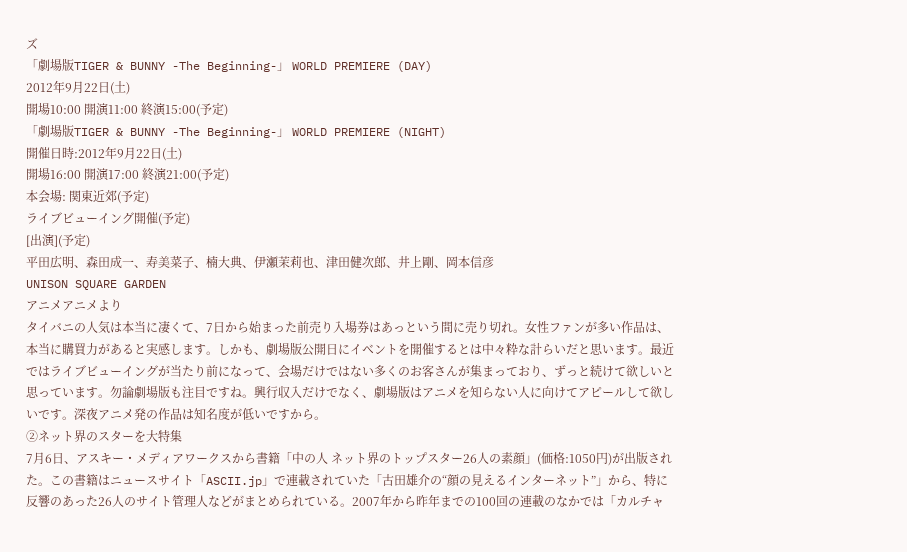ズ
「劇場版TIGER & BUNNY -The Beginning-」 WORLD PREMIERE (DAY)
2012年9月22日(土)
開場10:00 開演11:00 終演15:00(予定)
「劇場版TIGER & BUNNY -The Beginning-」 WORLD PREMIERE (NIGHT)
開催日時:2012年9月22日(土)
開場16:00 開演17:00 終演21:00(予定)
本会場: 関東近郊(予定)
ライブビューイング開催(予定)
[出演](予定)
平田広明、森田成一、寿美菜子、楠大典、伊瀬茉莉也、津田健次郎、井上剛、岡本信彦
UNISON SQUARE GARDEN
アニメアニメより
タイバニの人気は本当に凄くて、7日から始まった前売り入場券はあっという間に売り切れ。女性ファンが多い作品は、本当に購買力があると実感します。しかも、劇場版公開日にイベントを開催するとは中々粋な計らいだと思います。最近ではライブビューイングが当たり前になって、会場だけではない多くのお客さんが集まっており、ずっと続けて欲しいと思っています。勿論劇場版も注目ですね。興行収入だけでなく、劇場版はアニメを知らない人に向けてアピールして欲しいです。深夜アニメ発の作品は知名度が低いですから。
②ネット界のスターを大特集
7月6日、アスキー・メディアワークスから書籍「中の人 ネット界のトップスター26人の素顔」(価格:1050円)が出版された。この書籍はニュースサイト「ASCII.jp」で連載されていた「古田雄介の“顔の見えるインターネット”」から、特に反響のあった26人のサイト管理人などがまとめられている。2007年から昨年までの100回の連載のなかでは「カルチャ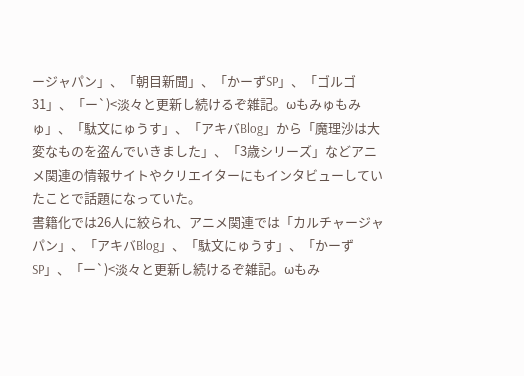ージャパン」、「朝目新聞」、「かーずSP」、「ゴルゴ31」、「ー`)<淡々と更新し続けるぞ雑記。ωもみゅもみゅ」、「駄文にゅうす」、「アキバBlog」から「魔理沙は大変なものを盗んでいきました」、「3歳シリーズ」などアニメ関連の情報サイトやクリエイターにもインタビューしていたことで話題になっていた。
書籍化では26人に絞られ、アニメ関連では「カルチャージャパン」、「アキバBlog」、「駄文にゅうす」、「かーずSP」、「ー`)<淡々と更新し続けるぞ雑記。ωもみ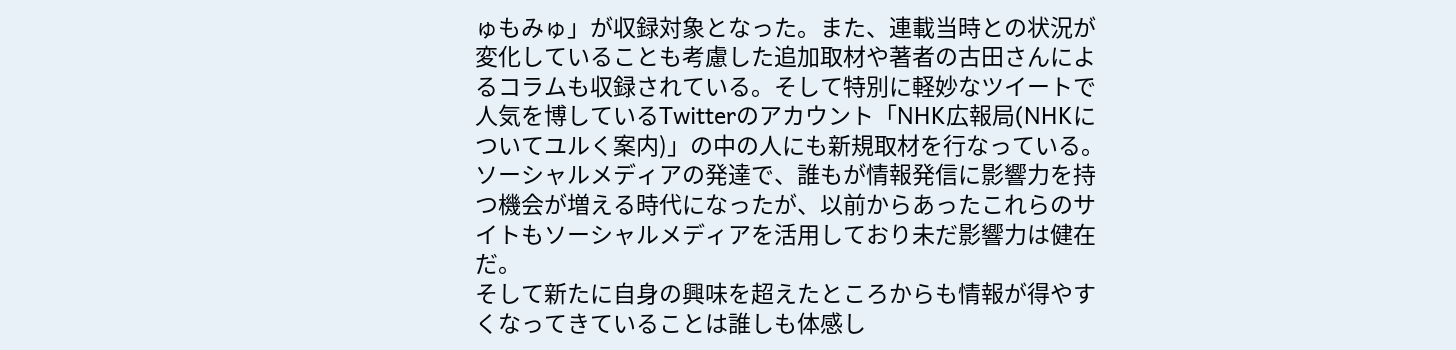ゅもみゅ」が収録対象となった。また、連載当時との状況が変化していることも考慮した追加取材や著者の古田さんによるコラムも収録されている。そして特別に軽妙なツイートで人気を博しているTwitterのアカウント「NHK広報局(NHKについてユルく案内)」の中の人にも新規取材を行なっている。
ソーシャルメディアの発達で、誰もが情報発信に影響力を持つ機会が増える時代になったが、以前からあったこれらのサイトもソーシャルメディアを活用しており未だ影響力は健在だ。
そして新たに自身の興味を超えたところからも情報が得やすくなってきていることは誰しも体感し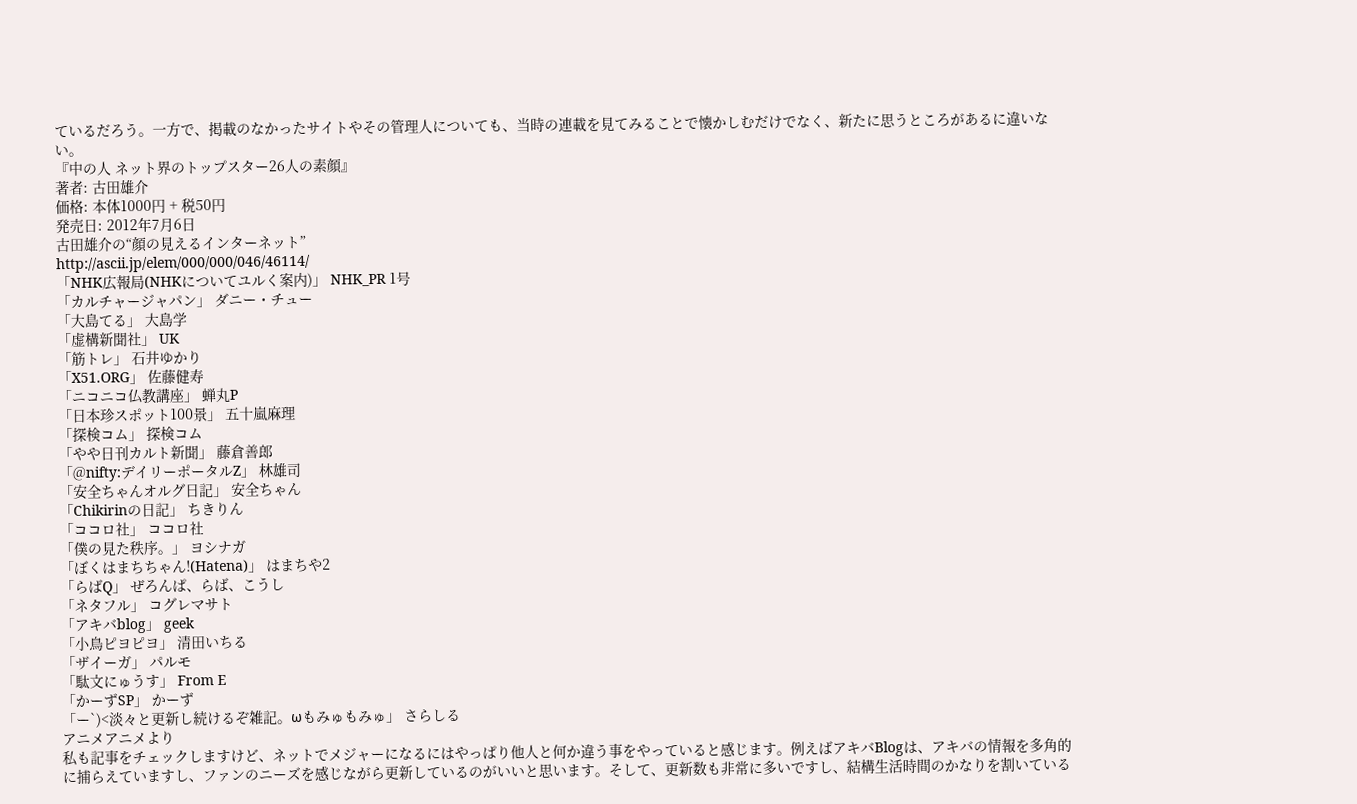ているだろう。一方で、掲載のなかったサイトやその管理人についても、当時の連載を見てみることで懐かしむだけでなく、新たに思うところがあるに違いない。
『中の人 ネット界のトップスター26人の素顔』
著者: 古田雄介
価格: 本体1000円 + 税50円
発売日: 2012年7月6日
古田雄介の“顔の見えるインターネット”
http://ascii.jp/elem/000/000/046/46114/
「NHK広報局(NHKについてユルく案内)」 NHK_PR 1号
「カルチャージャパン」 ダニー・チュー
「大島てる」 大島学
「虚構新聞社」 UK
「筋トレ」 石井ゆかり
「X51.ORG」 佐藤健寿
「ニコニコ仏教講座」 蝉丸P
「日本珍スポット100景」 五十嵐麻理
「探検コム」 探検コム
「やや日刊カルト新聞」 藤倉善郎
「@nifty:デイリーポータルZ」 林雄司
「安全ちゃんオルグ日記」 安全ちゃん
「Chikirinの日記」 ちきりん
「ココロ社」 ココロ社
「僕の見た秩序。」 ヨシナガ
「ぼくはまちちゃん!(Hatena)」 はまちや2
「らばQ」 ぜろんぱ、らば、こうし
「ネタフル」 コグレマサト
「アキバblog」 geek
「小鳥ピヨピヨ」 清田いちる
「ザイーガ」 パルモ
「駄文にゅうす」 From E
「かーずSP」 かーず
「ー`)<淡々と更新し続けるぞ雑記。ωもみゅもみゅ」 さらしる
アニメアニメより
私も記事をチェックしますけど、ネットでメジャーになるにはやっぱり他人と何か違う事をやっていると感じます。例えばアキバBlogは、アキバの情報を多角的に捕らえていますし、ファンのニーズを感じながら更新しているのがいいと思います。そして、更新数も非常に多いですし、結構生活時間のかなりを割いている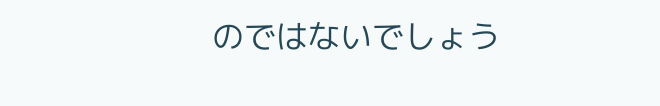のではないでしょう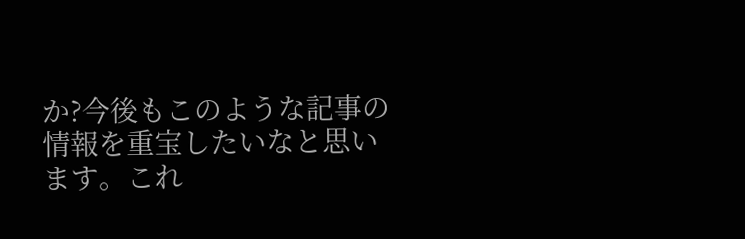か?今後もこのような記事の情報を重宝したいなと思います。これ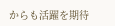からも活躍を期待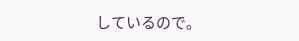しているので。